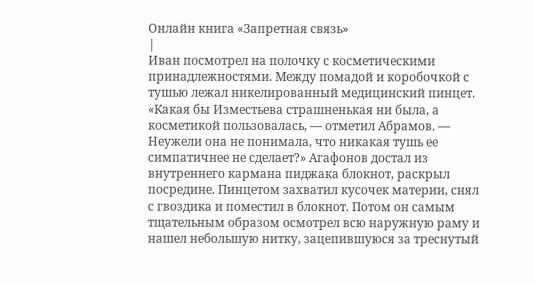Онлайн книга «Запретная связь»
|
Иван посмотрел на полочку с косметическими принадлежностями. Между помадой и коробочкой с тушью лежал никелированный медицинский пинцет. «Какая бы Изместьева страшненькая ни была, а косметикой пользовалась, — отметил Абрамов. — Неужели она не понимала, что никакая тушь ее симпатичнее не сделает?» Агафонов достал из внутреннего кармана пиджака блокнот, раскрыл посредине. Пинцетом захватил кусочек материи, снял с гвоздика и поместил в блокнот. Потом он самым тщательным образом осмотрел всю наружную раму и нашел небольшую нитку, зацепившуюся за треснутый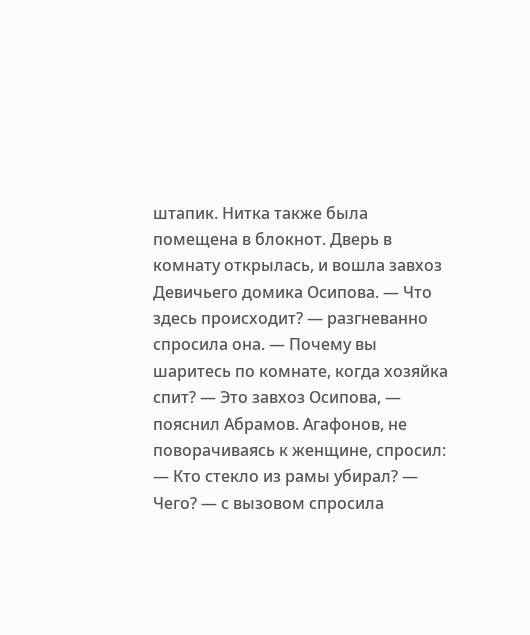штапик. Нитка также была помещена в блокнот. Дверь в комнату открылась, и вошла завхоз Девичьего домика Осипова. — Что здесь происходит? — разгневанно спросила она. — Почему вы шаритесь по комнате, когда хозяйка спит? — Это завхоз Осипова, — пояснил Абрамов. Агафонов, не поворачиваясь к женщине, спросил: — Кто стекло из рамы убирал? — Чего? — с вызовом спросила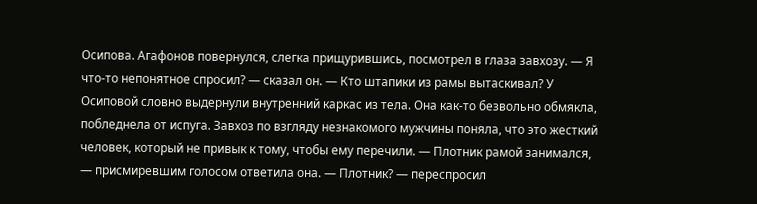Осипова. Агафонов повернулся, слегка прищурившись, посмотрел в глаза завхозу. — Я что-то непонятное спросил? — сказал он. — Кто штапики из рамы вытаскивал? У Осиповой словно выдернули внутренний каркас из тела. Она как-то безвольно обмякла, побледнела от испуга. Завхоз по взгляду незнакомого мужчины поняла, что это жесткий человек, который не привык к тому, чтобы ему перечили. — Плотник рамой занимался, — присмиревшим голосом ответила она. — Плотник? — переспросил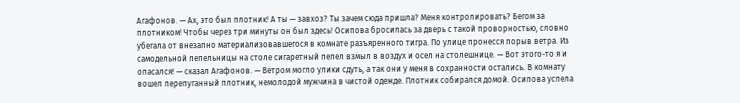Агафонов. — Ах, это был плотник! А ты — завхоз? Ты зачем сюда пришла? Меня контролировать? Бегом за плотником! Чтобы через три минуты он был здесь! Осипова бросилась за дверь с такой проворностью, словно убегала от внезапно материализовавшегося в комнате разъяренного тигра. По улице пронесся порыв ветра. Из самодельной пепельницы на столе сигаретный пепел взмыл в воздух и осел на столешнице. — Вот этого-то я и опасался! — сказал Агафонов. — Ветром могло улики сдуть, а так они у меня в сохранности остались. В комнату вошел перепуганный плотник, немолодой мужчина в чистой одежде. Плотник собирался домой. Осипова успела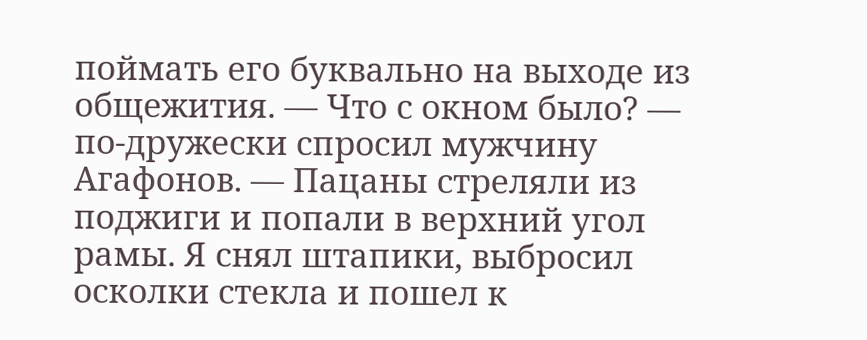поймать его буквально на выходе из общежития. — Что с окном было? — по-дружески спросил мужчину Агафонов. — Пацаны стреляли из поджиги и попали в верхний угол рамы. Я снял штапики, выбросил осколки стекла и пошел к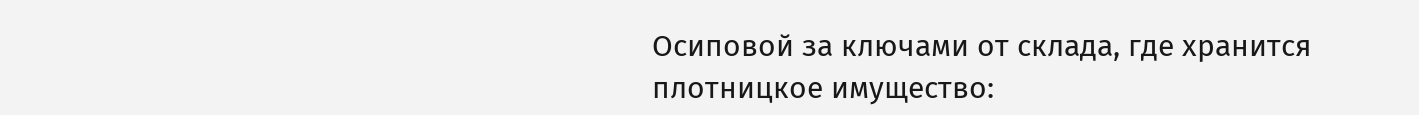Осиповой за ключами от склада, где хранится плотницкое имущество: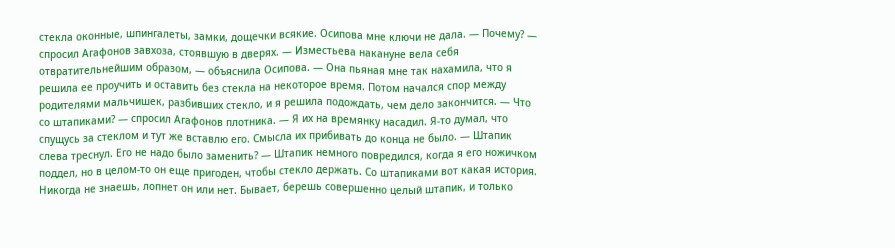стекла оконные, шпингалеты, замки, дощечки всякие. Осипова мне ключи не дала. — Почему? — спросил Агафонов завхоза, стоявшую в дверях. — Изместьева накануне вела себя отвратительнейшим образом, — объяснила Осипова. — Она пьяная мне так нахамила, что я решила ее проучить и оставить без стекла на некоторое время. Потом начался спор между родителями мальчишек, разбивших стекло, и я решила подождать, чем дело закончится. — Что со штапиками? — спросил Агафонов плотника. — Я их на времянку насадил. Я-то думал, что спущусь за стеклом и тут же вставлю его. Смысла их прибивать до конца не было. — Штапик слева треснул. Его не надо было заменить? — Штапик немного повредился, когда я его ножичком поддел, но в целом-то он еще пригоден, чтобы стекло держать. Со штапиками вот какая история. Никогда не знаешь, лопнет он или нет. Бывает, берешь совершенно целый штапик, и только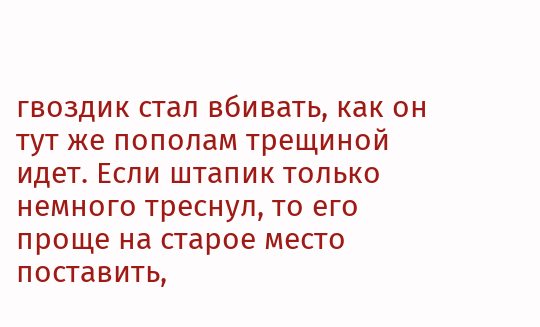гвоздик стал вбивать, как он тут же пополам трещиной идет. Если штапик только немного треснул, то его проще на старое место поставить,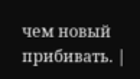чем новый прибивать. |